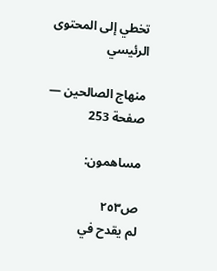تخطي إلى المحتوى الرئيسي

منهاج الصالحين — صفحة 253

مساهمون:

ص٢٥٣
لم يقدح في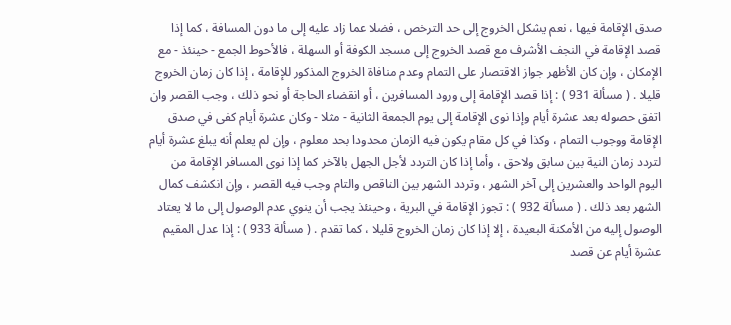صدق الإقامة فيها ، نعم يشكل الخروج إلى حد الترخص ، فضلا عما زاد عليه إلى ما دون المسافة ، كما إذا قصد الإقامة في النجف الأشرف مع قصد الخروج إلى مسجد الكوفة أو السهلة ، فالأحوط الجمع - حينئذ - مع الإمكان ، وإن كان الأظهر جواز الاقتصار على التمام وعدم منافاة الخروج المذكور للإقامة ، إذا كان زمان الخروج قليلا . ( مسألة 931 ) : إذا قصد الإقامة إلى ورود المسافرين ، أو انقضاء الحاجة أو نحو ذلك ، وجب القصر وان اتفق حصوله بعد عشرة أيام وإذا نوى الإقامة إلى يوم الجمعة الثانية - مثلا - وكان عشرة أيام كفى في صدق الإقامة ووجوب التمام ، وكذا في كل مقام يكون فيه الزمان محدودا بحد معلوم ، وإن لم يعلم أنه يبلغ عشرة أيام لتردد زمان النية بين سابق ولاحق ، وأما إذا كان التردد لأجل الجهل بالآخر كما إذا نوى المسافر الإقامة من اليوم الواحد والعشرين إلى آخر الشهر ، وتردد الشهر بين الناقص والتام وجب فيه القصر ، وإن انكشف كمال الشهر بعد ذلك . ( مسألة 932 ) : تجوز الإقامة في البرية ، وحينئذ يجب أن ينوي عدم الوصول إلى ما لا يعتاد الوصول إليه من الأمكنة البعيدة ، إلا إذا كان زمان الخروج قليلا ، كما تقدم . ( مسألة 933 ) : إذا عدل المقيم عشرة أيام عن قصد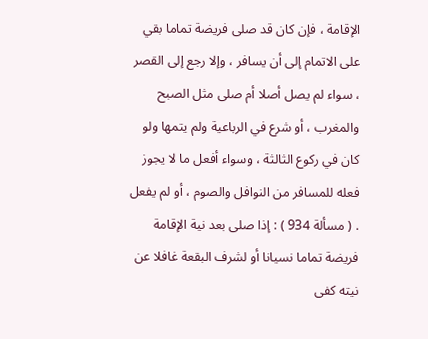الإقامة ، فإن كان قد صلى فريضة تماما بقي على الاتمام إلى أن يسافر ، وإلا رجع إلى القصر ، سواء لم يصل أصلا أم صلى مثل الصبح والمغرب ، أو شرع في الرباعية ولم يتمها ولو كان في ركوع الثالثة ، وسواء أفعل ما لا يجوز فعله للمسافر من النوافل والصوم ، أو لم يفعل . ( مسألة 934 ) : إذا صلى بعد نية الإقامة فريضة تماما نسيانا أو لشرف البقعة غافلا عن نيته كفى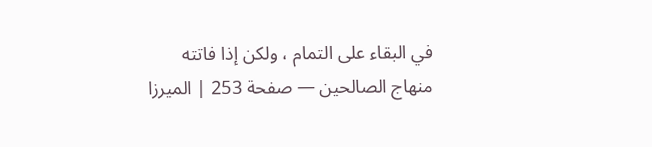في البقاء على التمام ، ولكن إذا فاتته
منهاج الصالحين — صفحة 253 | الميرزا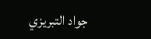جواد التبريزي